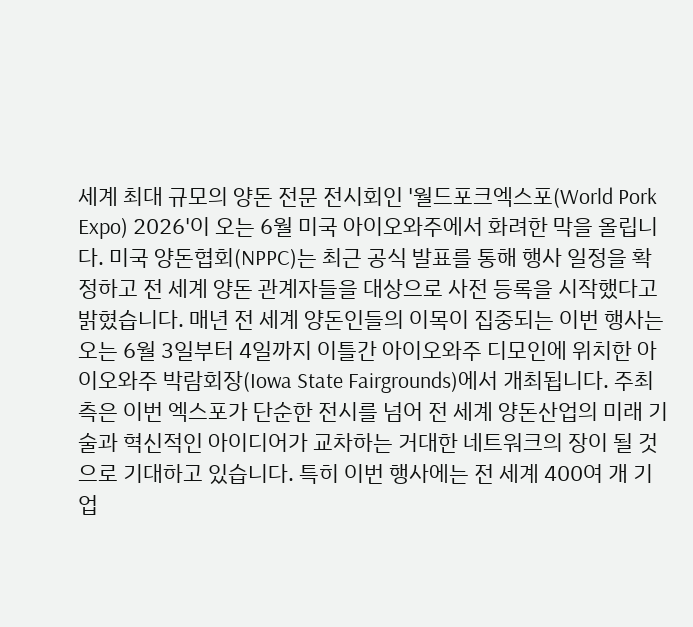세계 최대 규모의 양돈 전문 전시회인 '월드포크엑스포(World Pork Expo) 2026'이 오는 6월 미국 아이오와주에서 화려한 막을 올립니다. 미국 양돈협회(NPPC)는 최근 공식 발표를 통해 행사 일정을 확정하고 전 세계 양돈 관계자들을 대상으로 사전 등록을 시작했다고 밝혔습니다. 매년 전 세계 양돈인들의 이목이 집중되는 이번 행사는 오는 6월 3일부터 4일까지 이틀간 아이오와주 디모인에 위치한 아이오와주 박람회장(Iowa State Fairgrounds)에서 개최됩니다. 주최 측은 이번 엑스포가 단순한 전시를 넘어 전 세계 양돈산업의 미래 기술과 혁신적인 아이디어가 교차하는 거대한 네트워크의 장이 될 것으로 기대하고 있습니다. 특히 이번 행사에는 전 세계 400여 개 기업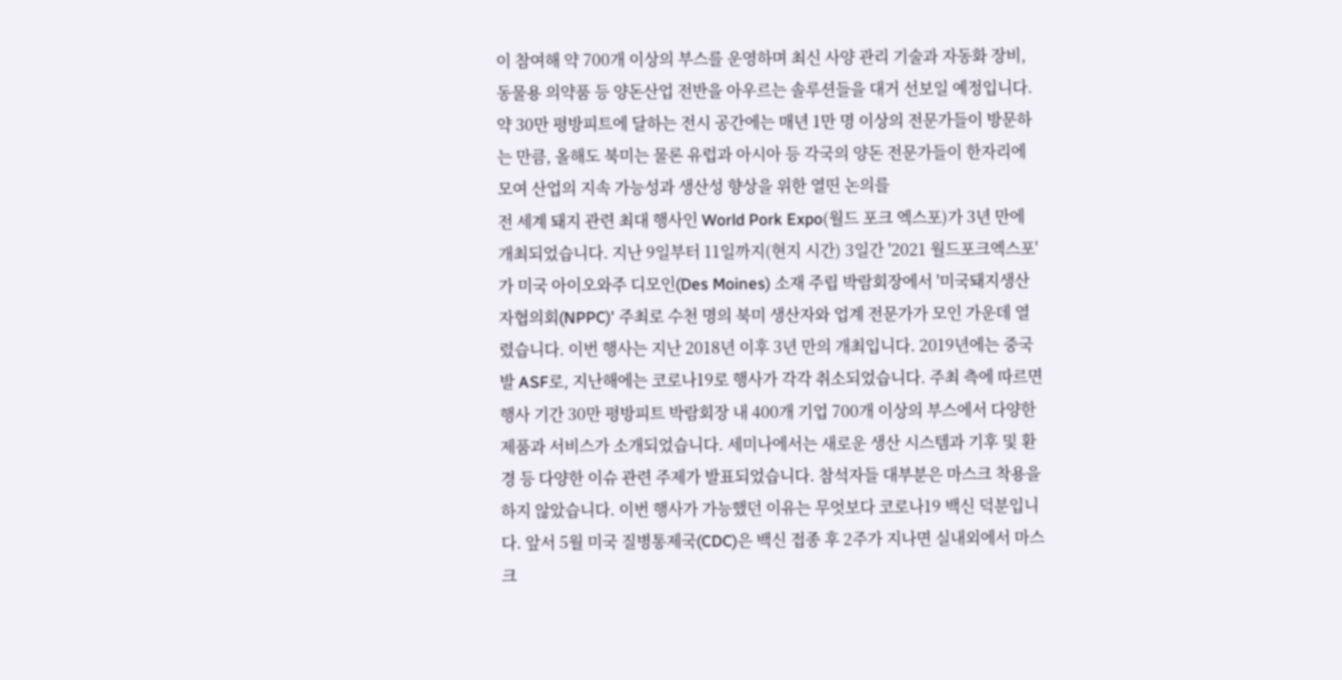이 참여해 약 700개 이상의 부스를 운영하며 최신 사양 관리 기술과 자동화 장비, 동물용 의약품 등 양돈산업 전반을 아우르는 솔루션들을 대거 선보일 예정입니다. 약 30만 평방피트에 달하는 전시 공간에는 매년 1만 명 이상의 전문가들이 방문하는 만큼, 올해도 북미는 물론 유럽과 아시아 등 각국의 양돈 전문가들이 한자리에 모여 산업의 지속 가능성과 생산성 향상을 위한 열띤 논의를
전 세계 돼지 관련 최대 행사인 World Pork Expo(월드 포크 엑스포)가 3년 만에 개최되었습니다. 지난 9일부터 11일까지(현지 시간) 3일간 '2021 월드포크엑스포'가 미국 아이오와주 디모인(Des Moines) 소재 주립 박람회장에서 '미국돼지생산자협의회(NPPC)' 주최로 수천 명의 북미 생산자와 업계 전문가가 모인 가운데 열렸습니다. 이번 행사는 지난 2018년 이후 3년 만의 개최입니다. 2019년에는 중국발 ASF로, 지난해에는 코로나19로 행사가 각각 취소되었습니다. 주최 측에 따르면 행사 기간 30만 평방피트 박람회장 내 400개 기업 700개 이상의 부스에서 다양한 제품과 서비스가 소개되었습니다. 세미나에서는 새로운 생산 시스템과 기후 및 환경 등 다양한 이슈 관련 주제가 발표되었습니다. 참석자들 대부분은 마스크 착용을 하지 않았습니다. 이번 행사가 가능했던 이유는 무엇보다 코로나19 백신 덕분입니다. 앞서 5월 미국 질병통제국(CDC)은 백신 접종 후 2주가 지나면 실내외에서 마스크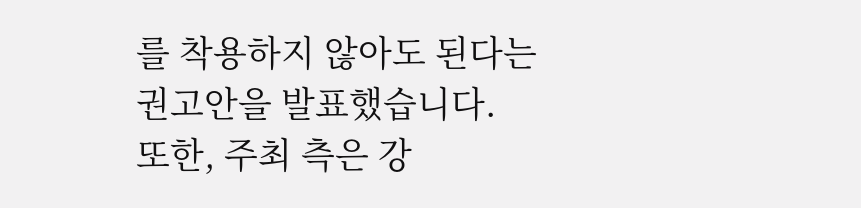를 착용하지 않아도 된다는 권고안을 발표했습니다. 또한, 주최 측은 강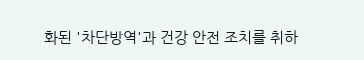화된 '차단방역'과 건강 안전 조치를 취하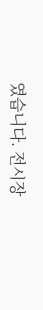였습니다. 전시장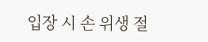입장 시 손 위생 절